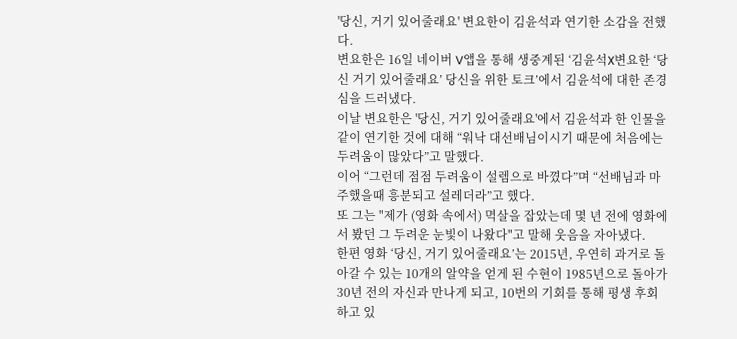'당신, 거기 있어줄래요' 변요한이 김윤석과 연기한 소감을 전했다.
변요한은 16일 네이버 V앱을 통해 생중계된 ‘김윤석X변요한 ‘당신 거기 있어줄래요’ 당신을 위한 토크’에서 김윤석에 대한 존경심을 드러냈다.
이날 변요한은 '당신, 거기 있어줄래요'에서 김윤석과 한 인물을 같이 연기한 것에 대해 “워낙 대선배님이시기 때문에 처음에는 두려움이 많았다”고 말했다.
이어 “그런데 점점 두려움이 설렘으로 바꼈다”며 “선배님과 마주했을때 흥분되고 설레더라”고 했다.
또 그는 "제가 (영화 속에서) 멱살을 잡았는데 몇 년 전에 영화에서 봤던 그 두려운 눈빛이 나왔다"고 말해 웃음을 자아냈다.
한편 영화 ‘당신, 거기 있어줄래요’는 2015년, 우연히 과거로 돌아갈 수 있는 10개의 알약을 얻게 된 수현이 1985년으로 돌아가 30년 전의 자신과 만나게 되고, 10번의 기회를 통해 평생 후회하고 있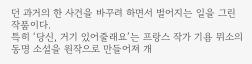던 과거의 한 사건을 바꾸려 하면서 벌어지는 일을 그린 작품이다.
특히 ‘당신, 거기 있어줄래요’는 프랑스 작가 기욤 뮈소의 동명 소설을 원작으로 만들어져 개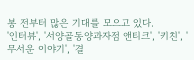봉 전부터 많은 기대를 모으고 있다.
'인터뷰', '서양골동양과자점 앤티크', '키친', '무서운 이야기', '결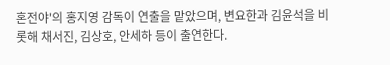혼전야'의 홍지영 감독이 연출을 맡았으며, 변요한과 김윤석을 비롯해 채서진, 김상호, 안세하 등이 출연한다.